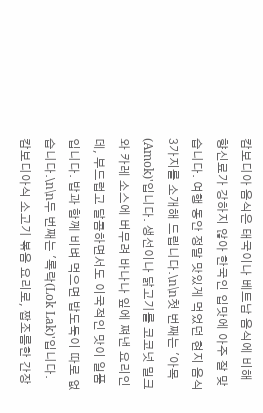캄보디아 음식은 태국이나 베트남 음식에 비해 향신료가 강하지 않아 한국인 입맛에 아주 잘 맞습니다. 여행 동안 정말 맛있게 먹었던 현지 음식 3가지를 소개해 드립니다.\n\n첫 번째는 '아목(Amok)'입니다. 생선이나 닭고기를 코코넛 밀크와 카레 소스에 버무려 바나나 잎에 쪄낸 요리인데, 부드럽고 달콤하면서도 이국적인 맛이 일품입니다. 밥과 함께 비벼 먹으면 밥도둑이 따로 없습니다.\n\n두 번째는 '록락(Lok Lak)'입니다. 캄보디아식 소고기 볶음 요리로, 짭조름한 간장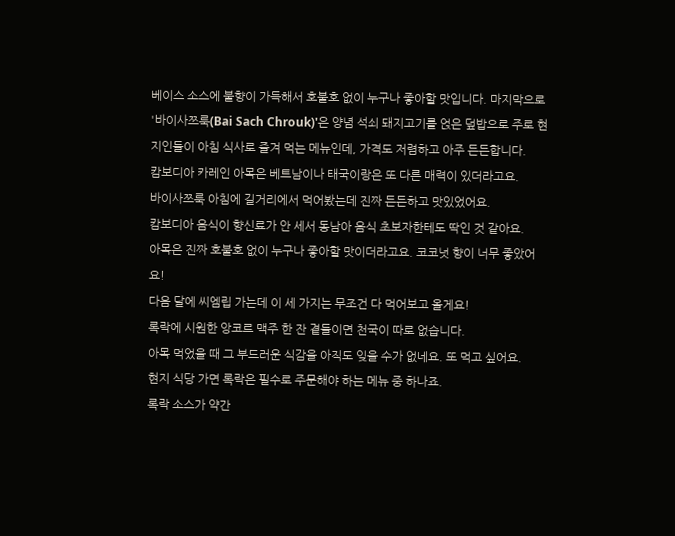베이스 소스에 불향이 가득해서 호불호 없이 누구나 좋아할 맛입니다. 마지막으로 '바이사쯔룩(Bai Sach Chrouk)'은 양념 석쇠 돼지고기를 얹은 덮밥으로 주로 현지인들이 아침 식사로 즐겨 먹는 메뉴인데, 가격도 저렴하고 아주 든든합니다.
캄보디아 카레인 아목은 베트남이나 태국이랑은 또 다른 매력이 있더라고요.
바이사쯔룩 아침에 길거리에서 먹어봤는데 진짜 든든하고 맛있었어요.
캄보디아 음식이 향신료가 안 세서 동남아 음식 초보자한테도 딱인 것 같아요.
아목은 진짜 호불호 없이 누구나 좋아할 맛이더라고요. 코코넛 향이 너무 좋았어요!
다음 달에 씨엠립 가는데 이 세 가지는 무조건 다 먹어보고 올게요!
록락에 시원한 앙코르 맥주 한 잔 곁들이면 천국이 따로 없습니다.
아목 먹었을 때 그 부드러운 식감을 아직도 잊을 수가 없네요. 또 먹고 싶어요.
현지 식당 가면 록락은 필수로 주문해야 하는 메뉴 중 하나죠.
록락 소스가 약간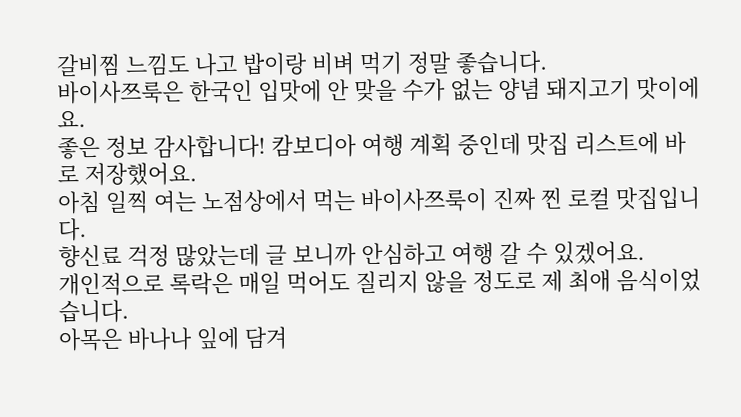갈비찜 느낌도 나고 밥이랑 비벼 먹기 정말 좋습니다.
바이사쯔룩은 한국인 입맛에 안 맞을 수가 없는 양념 돼지고기 맛이에요.
좋은 정보 감사합니다! 캄보디아 여행 계획 중인데 맛집 리스트에 바로 저장했어요.
아침 일찍 여는 노점상에서 먹는 바이사쯔룩이 진짜 찐 로컬 맛집입니다.
향신료 걱정 많았는데 글 보니까 안심하고 여행 갈 수 있겠어요.
개인적으로 록락은 매일 먹어도 질리지 않을 정도로 제 최애 음식이었습니다.
아목은 바나나 잎에 담겨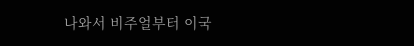나와서 비주얼부터 이국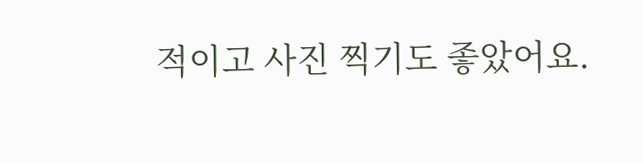적이고 사진 찍기도 좋았어요.